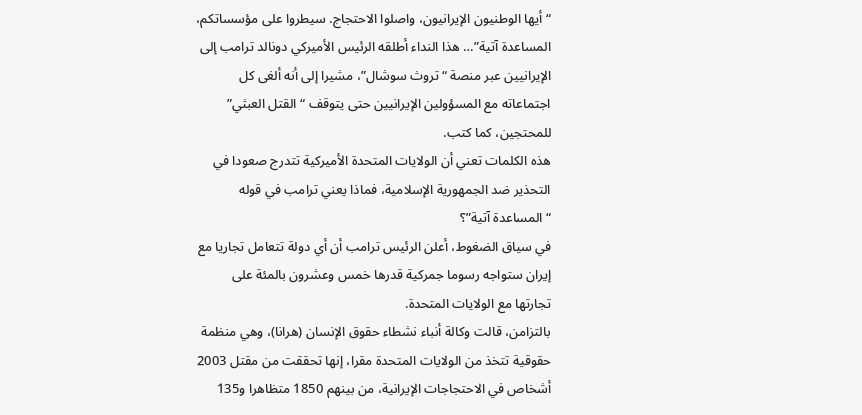“أيها الوطنيون الإيرانيون، واصلوا الاحتجاج. سيطروا على مؤسساتكم، المساعدة آتية”… هذا النداء أطلقه الرئيس الأميركي دونالد ترامب إلى الإيرانيين عبر منصة “تروث سوشال”، مشيرا إلى أنه ألغى كل اجتماعاته مع المسؤولين الإيرانيين حتى يتوقف “القتل العبثي” للمحتجين، كما كتب.
هذه الكلمات تعني أن الولايات المتحدة الأميركية تتدرج صعودا في التحذير ضد الجمهورية الإسلامية، فماذا يعني ترامب في قوله “المساعدة آتية”؟
في سياق الضغوط، أعلن الرئيس ترامب أن أي دولة تتعامل تجاريا مع إيران ستواجه رسوما جمركية قدرها خمس وعشرون بالمئة على تجارتها مع الولايات المتحدة.
بالتزامن، قالت وكالة أنباء نشطاء حقوق الإنسان (هرانا)، وهي منظمة حقوقية تتخذ من الولايات المتحدة مقرا، إنها تحققت من مقتل 2003 أشخاص في الاحتجاجات الإيرانية، من بينهم 1850 متظاهرا و135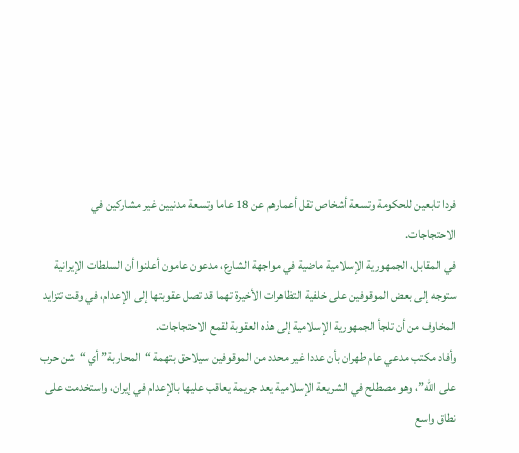فردا تابعين للحكومة وتسعة أشخاص تقل أعمارهم عن 18 عاما وتسعة مدنيين غير مشاركين في الاحتجاجات.
في المقابل، الجمهورية الإسلامية ماضية في مواجهة الشارع، مدعون عامون أعلنوا أن السلطات الإيرانية ستوجه إلى بعض الموقوفين على خلفية التظاهرات الأخيرة تهما قد تصل عقوبتها إلى الإعدام، في وقت تتزايد المخاوف من أن تلجأ الجمهورية الإسلامية إلى هذه العقوبة لقمع الاحتجاجات.
وأفاد مكتب مدعي عام طهران بأن عددا غير محدد من الموقوفين سيلاحق بتهمة “المحاربة” أي “شن حرب على الله”، وهو مصطلح في الشريعة الإسلامية يعد جريمة يعاقب عليها بالإعدام في إيران، واستخدمت على نطاق واسع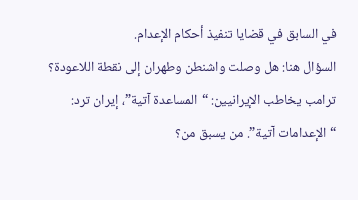في السابق في قضايا تنفيذ أحكام الإعدام.
السؤال هنا: هل وصلت واشنطن وطهران إلى نقطة اللاعودة؟ ترامب يخاطب الإيرانيين: “المساعدة آتية”، إيران ترد: “الإعدامات آتية”. من يسبق من؟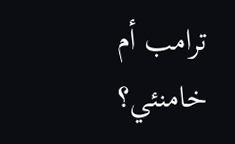ترامب أم خامنئي؟